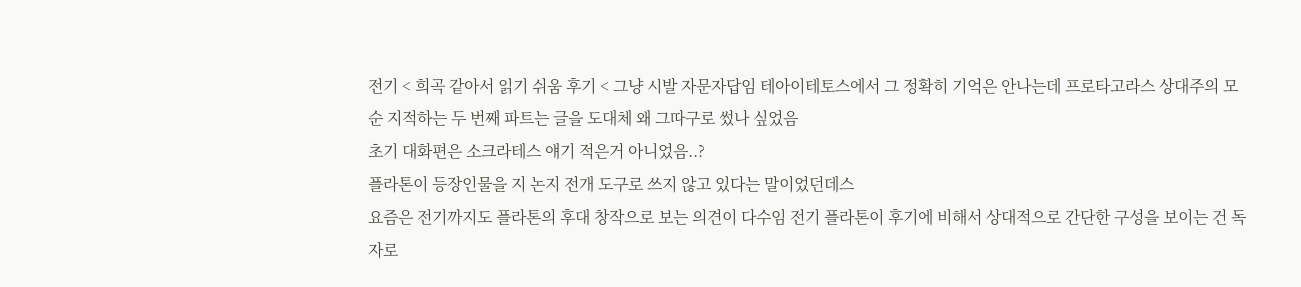전기 < 희곡 같아서 읽기 쉬움 후기 < 그냥 시발 자문자답임 테아이테토스에서 그 정확히 기억은 안나는데 프로타고라스 상대주의 모순 지적하는 두 번째 파트는 글을 도대체 왜 그따구로 썼나 싶었음
초기 대화편은 소크라테스 얘기 적은거 아니었음..?
플라톤이 등장인물을 지 논지 전개 도구로 쓰지 않고 있다는 말이었던데스
요즘은 전기까지도 플라톤의 후대 창작으로 보는 의견이 다수임 전기 플라톤이 후기에 비해서 상대적으로 간단한 구성을 보이는 건 독자로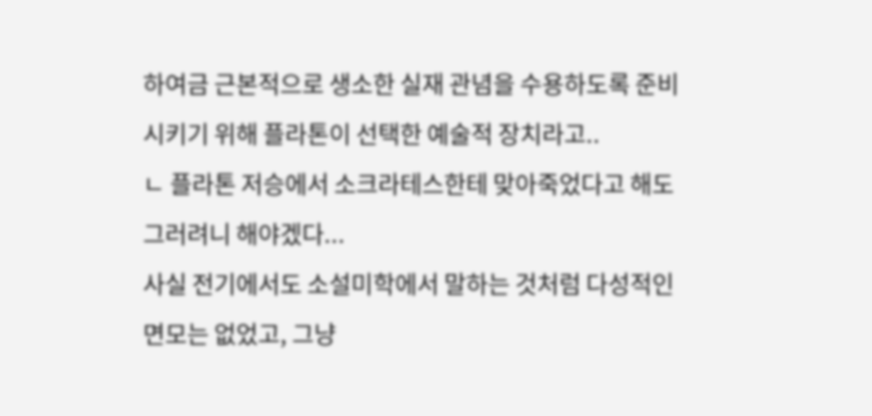하여금 근본적으로 생소한 실재 관념을 수용하도록 준비시키기 위해 플라톤이 선택한 예술적 장치라고..
ㄴ 플라톤 저승에서 소크라테스한테 맞아죽었다고 해도 그러려니 해야겠다...
사실 전기에서도 소설미학에서 말하는 것처럼 다성적인 면모는 없었고, 그냥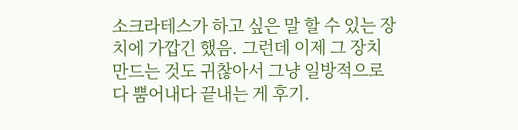소크라테스가 하고 싶은 말 할 수 있는 장치에 가깝긴 했음. 그런데 이제 그 장치 만드는 것도 귀찮아서 그냥 일방적으로 다 뿜어내다 끝내는 게 후기.